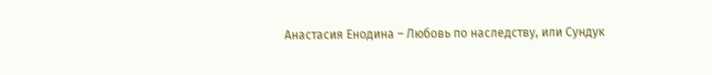Анастасия Енодина – Любовь по наследству, или Сундук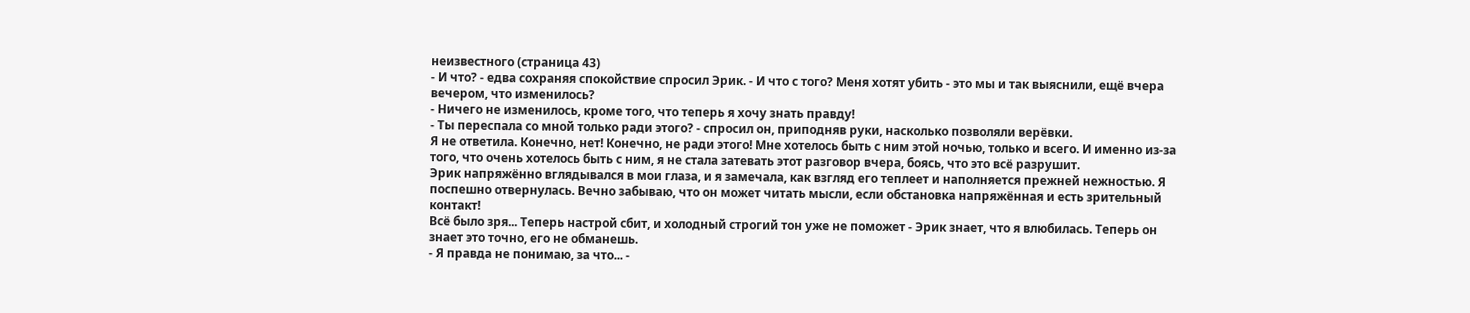неизвестного (страница 43)
- И что? - едва сохраняя спокойствие спросил Эрик. - И что с того? Меня хотят убить - это мы и так выяснили, ещё вчера вечером, что изменилось?
- Ничего не изменилось, кроме того, что теперь я хочу знать правду!
- Ты переспала со мной только ради этого? - спросил он, приподняв руки, насколько позволяли верёвки.
Я не ответила. Конечно, нет! Конечно, не ради этого! Мне хотелось быть с ним этой ночью, только и всего. И именно из-за того, что очень хотелось быть с ним, я не стала затевать этот разговор вчера, боясь, что это всё разрушит.
Эрик напряжённо вглядывался в мои глаза, и я замечала, как взгляд его теплеет и наполняется прежней нежностью. Я поспешно отвернулась. Вечно забываю, что он может читать мысли, если обстановка напряжённая и есть зрительный контакт!
Всё было зря... Теперь настрой сбит, и холодный строгий тон уже не поможет - Эрик знает, что я влюбилась. Теперь он знает это точно, его не обманешь.
- Я правда не понимаю, за что... -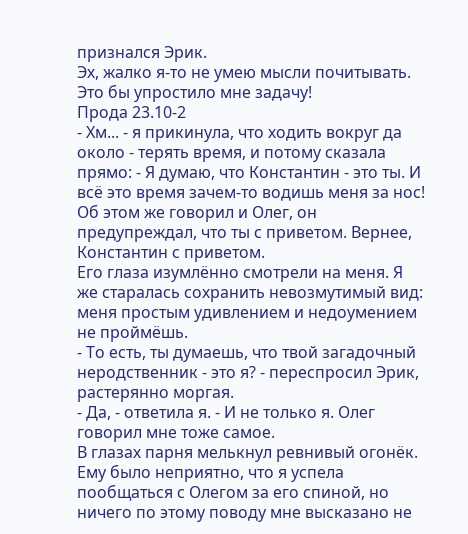признался Эрик.
Эх, жалко я-то не умею мысли почитывать. Это бы упростило мне задачу!
Прода 23.10-2
- Хм... - я прикинула, что ходить вокруг да около - терять время, и потому сказала прямо: - Я думаю, что Константин - это ты. И всё это время зачем-то водишь меня за нос! Об этом же говорил и Олег, он предупреждал, что ты с приветом. Вернее, Константин с приветом.
Его глаза изумлённо смотрели на меня. Я же старалась сохранить невозмутимый вид: меня простым удивлением и недоумением не проймёшь.
- То есть, ты думаешь, что твой загадочный неродственник - это я? - переспросил Эрик, растерянно моргая.
- Да, - ответила я. - И не только я. Олег говорил мне тоже самое.
В глазах парня мелькнул ревнивый огонёк. Ему было неприятно, что я успела пообщаться с Олегом за его спиной, но ничего по этому поводу мне высказано не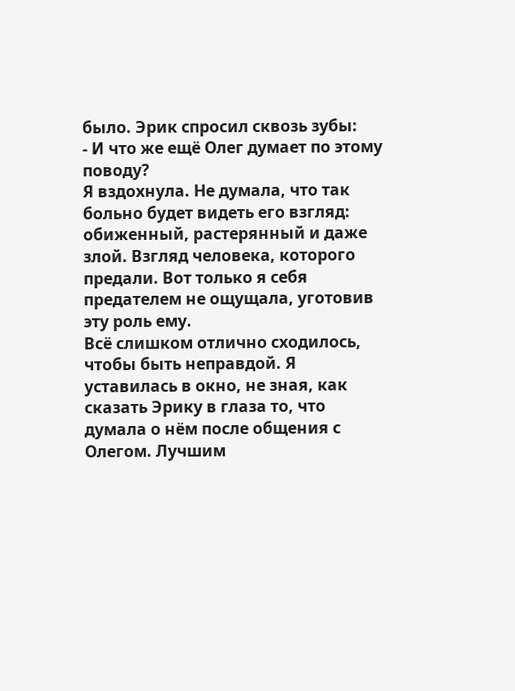было. Эрик спросил сквозь зубы:
- И что же ещё Олег думает по этому поводу?
Я вздохнула. Не думала, что так больно будет видеть его взгляд: обиженный, растерянный и даже злой. Взгляд человека, которого предали. Вот только я себя предателем не ощущала, уготовив эту роль ему.
Всё слишком отлично сходилось, чтобы быть неправдой. Я уставилась в окно, не зная, как сказать Эрику в глаза то, что думала о нём после общения с Олегом. Лучшим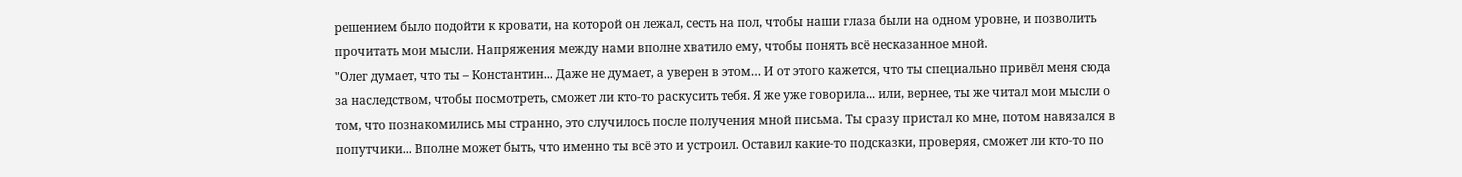решением было подойти к кровати, на которой он лежал, сесть на пол, чтобы наши глаза были на одном уровне, и позволить прочитать мои мысли. Напряжения между нами вполне хватило ему, чтобы понять всё несказанное мной.
"Олег думает, что ты – Константин... Даже не думает, а уверен в этом… И от этого кажется, что ты специально привёл меня сюда за наследством, чтобы посмотреть, сможет ли кто-то раскусить тебя. Я же уже говорила... или, вернее, ты же читал мои мысли о том, что познакомились мы странно, это случилось после получения мной письма. Ты сразу пристал ко мне, потом навязался в попутчики... Вполне может быть, что именно ты всё это и устроил. Оставил какие-то подсказки, проверяя, сможет ли кто-то по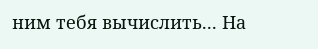ним тебя вычислить... На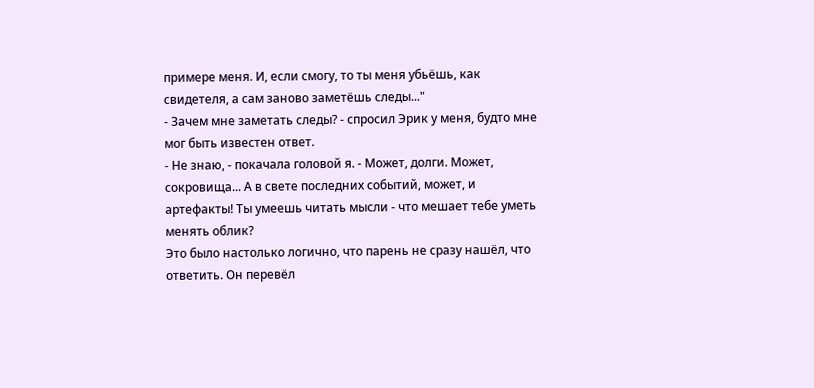примере меня. И, если смогу, то ты меня убьёшь, как свидетеля, а сам заново заметёшь следы..."
- Зачем мне заметать следы? - спросил Эрик у меня, будто мне мог быть известен ответ.
- Не знаю, - покачала головой я. - Может, долги. Может, сокровища... А в свете последних событий, может, и артефакты! Ты умеешь читать мысли - что мешает тебе уметь менять облик?
Это было настолько логично, что парень не сразу нашёл, что ответить. Он перевёл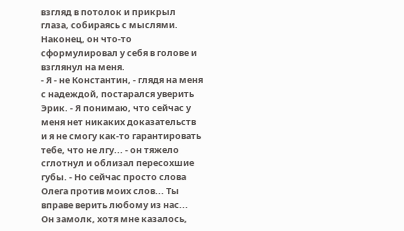взгляд в потолок и прикрыл глаза, собираясь с мыслями. Наконец, он что-то сформулировал у себя в голове и взглянул на меня.
- Я - не Константин, - глядя на меня с надеждой, постарался уверить Эрик. - Я понимаю, что сейчас у меня нет никаких доказательств и я не смогу как-то гарантировать тебе, что не лгу... - он тяжело сглотнул и облизал пересохшие губы. - Но сейчас просто слова Олега против моих слов... Ты вправе верить любому из нас...
Он замолк, хотя мне казалось,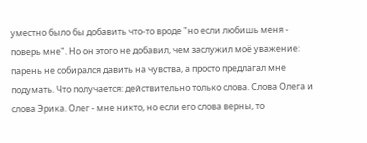уместно было бы добавить что-то вроде "но если любишь меня - поверь мне". Но он этого не добавил, чем заслужил моё уважение: парень не собирался давить на чувства, а просто предлагал мне подумать. Что получается: действительно только слова. Слова Олега и слова Эрика. Олег - мне никто, но если его слова верны, то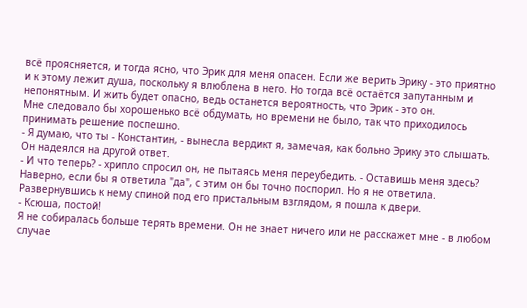всё проясняется, и тогда ясно, что Эрик для меня опасен. Если же верить Эрику - это приятно и к этому лежит душа, поскольку я влюблена в него. Но тогда всё остаётся запутанным и непонятным. И жить будет опасно, ведь останется вероятность, что Эрик - это он.
Мне следовало бы хорошенько всё обдумать, но времени не было, так что приходилось принимать решение поспешно.
- Я думаю, что ты - Константин, - вынесла вердикт я, замечая, как больно Эрику это слышать.
Он надеялся на другой ответ.
- И что теперь? - хрипло спросил он, не пытаясь меня переубедить. - Оставишь меня здесь?
Наверно, если бы я ответила "да", с этим он бы точно поспорил. Но я не ответила.
Развернувшись к нему спиной под его пристальным взглядом, я пошла к двери.
- Ксюша, постой!
Я не собиралась больше терять времени. Он не знает ничего или не расскажет мне - в любом случае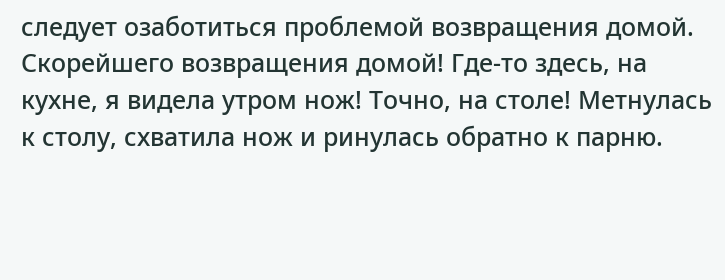следует озаботиться проблемой возвращения домой. Скорейшего возвращения домой! Где-то здесь, на кухне, я видела утром нож! Точно, на столе! Метнулась к столу, схватила нож и ринулась обратно к парню.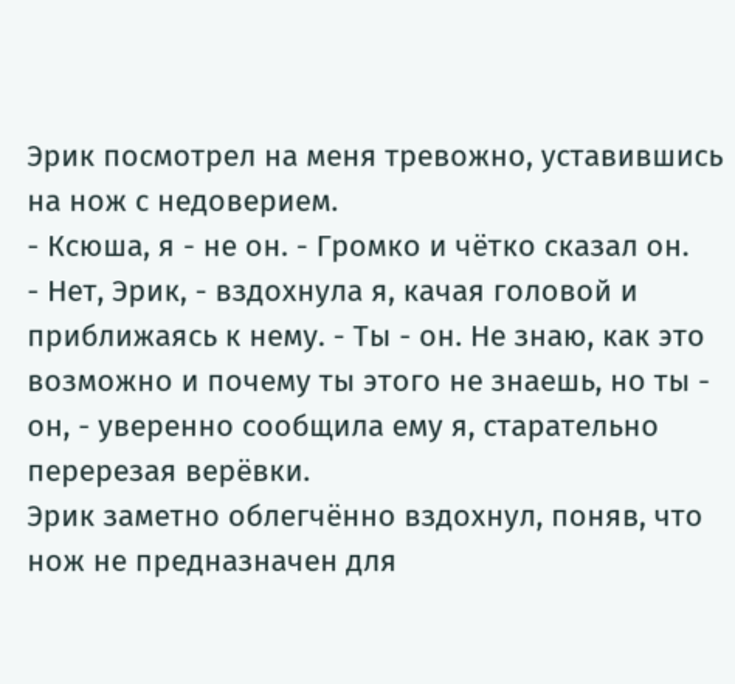Эрик посмотрел на меня тревожно, уставившись на нож с недоверием.
- Ксюша, я - не он. - Громко и чётко сказал он.
- Нет, Эрик, - вздохнула я, качая головой и приближаясь к нему. - Ты - он. Не знаю, как это возможно и почему ты этого не знаешь, но ты - он, - уверенно сообщила ему я, старательно перерезая верёвки.
Эрик заметно облегчённо вздохнул, поняв, что нож не предназначен для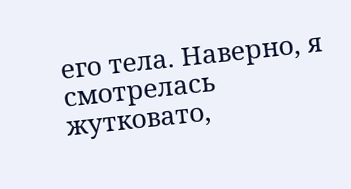его тела. Наверно, я смотрелась жутковато,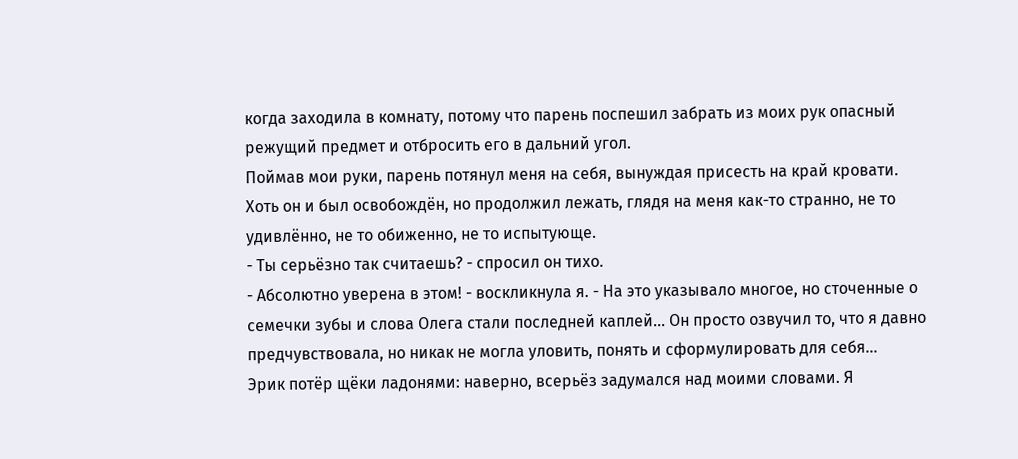когда заходила в комнату, потому что парень поспешил забрать из моих рук опасный режущий предмет и отбросить его в дальний угол.
Поймав мои руки, парень потянул меня на себя, вынуждая присесть на край кровати.
Хоть он и был освобождён, но продолжил лежать, глядя на меня как-то странно, не то удивлённо, не то обиженно, не то испытующе.
- Ты серьёзно так считаешь? - спросил он тихо.
- Абсолютно уверена в этом! - воскликнула я. - На это указывало многое, но сточенные о семечки зубы и слова Олега стали последней каплей... Он просто озвучил то, что я давно предчувствовала, но никак не могла уловить, понять и сформулировать для себя...
Эрик потёр щёки ладонями: наверно, всерьёз задумался над моими словами. Я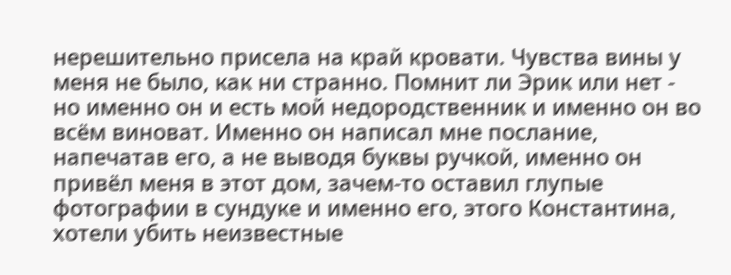нерешительно присела на край кровати. Чувства вины у меня не было, как ни странно. Помнит ли Эрик или нет - но именно он и есть мой недородственник и именно он во всём виноват. Именно он написал мне послание, напечатав его, а не выводя буквы ручкой, именно он привёл меня в этот дом, зачем-то оставил глупые фотографии в сундуке и именно его, этого Константина, хотели убить неизвестные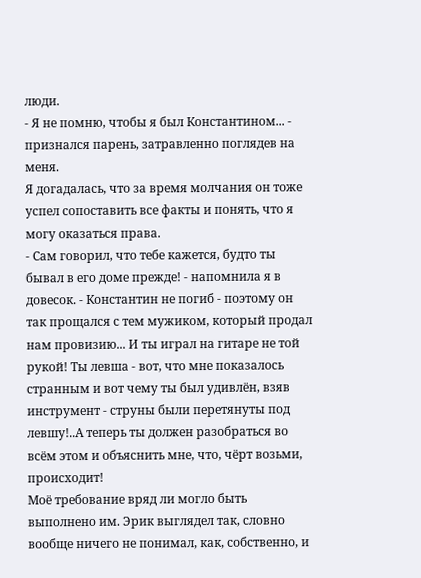люди.
- Я не помню, чтобы я был Константином... - признался парень, затравленно поглядев на меня.
Я догадалась, что за время молчания он тоже успел сопоставить все факты и понять, что я могу оказаться права.
- Сам говорил, что тебе кажется, будто ты бывал в его доме прежде! - напомнила я в довесок. - Константин не погиб - поэтому он так прощался с тем мужиком, который продал нам провизию... И ты играл на гитаре не той рукой! Ты левша - вот, что мне показалось странным и вот чему ты был удивлён, взяв инструмент - струны были перетянуты под левшу!..А теперь ты должен разобраться во всём этом и объяснить мне, что, чёрт возьми, происходит!
Моё требование вряд ли могло быть выполнено им. Эрик выглядел так, словно вообще ничего не понимал, как, собственно, и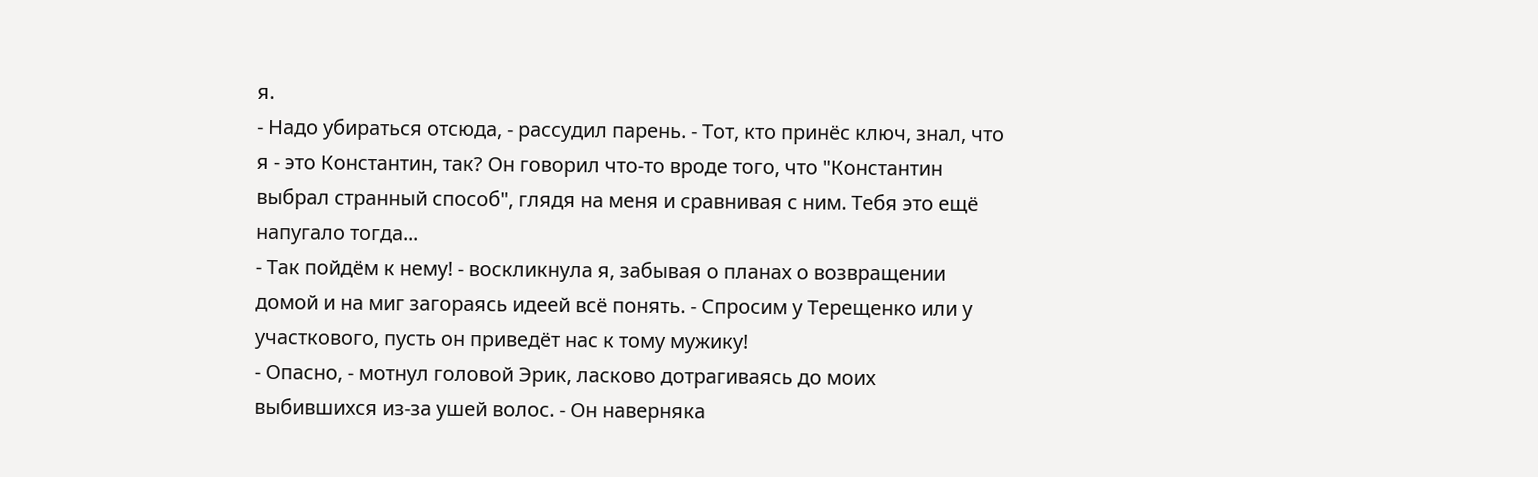я.
- Надо убираться отсюда, - рассудил парень. - Тот, кто принёс ключ, знал, что я - это Константин, так? Он говорил что-то вроде того, что "Константин выбрал странный способ", глядя на меня и сравнивая с ним. Тебя это ещё напугало тогда...
- Так пойдём к нему! - воскликнула я, забывая о планах о возвращении домой и на миг загораясь идеей всё понять. - Спросим у Терещенко или у участкового, пусть он приведёт нас к тому мужику!
- Опасно, - мотнул головой Эрик, ласково дотрагиваясь до моих выбившихся из-за ушей волос. - Он наверняка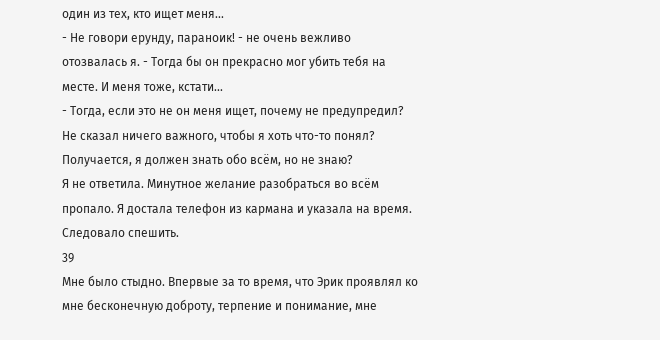один из тех, кто ищет меня...
- Не говори ерунду, параноик! - не очень вежливо отозвалась я. - Тогда бы он прекрасно мог убить тебя на месте. И меня тоже, кстати...
- Тогда, если это не он меня ищет, почему не предупредил? Не сказал ничего важного, чтобы я хоть что-то понял? Получается, я должен знать обо всём, но не знаю?
Я не ответила. Минутное желание разобраться во всём пропало. Я достала телефон из кармана и указала на время. Следовало спешить.
39
Мне было стыдно. Впервые за то время, что Эрик проявлял ко мне бесконечную доброту, терпение и понимание, мне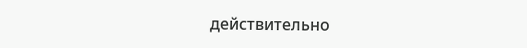действительно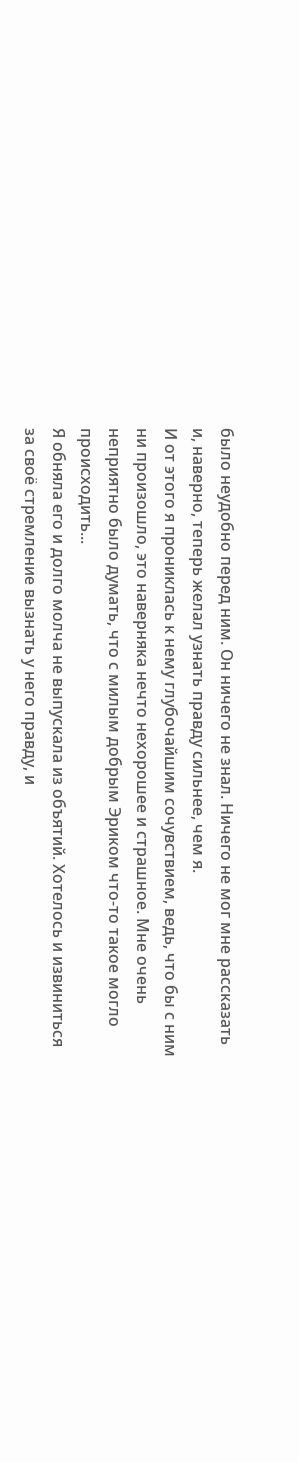было неудобно перед ним. Он ничего не знал. Ничего не мог мне рассказать и, наверно, теперь желал узнать правду сильнее, чем я.
И от этого я прониклась к нему глубочайшим сочувствием, ведь, что бы с ним ни произошло, это наверняка нечто нехорошее и страшное. Мне очень неприятно было думать, что с милым добрым Эриком что-то такое могло происходить...
Я обняла его и долго молча не выпускала из объятий. Хотелось и извиниться за своё стремление вызнать у него правду, и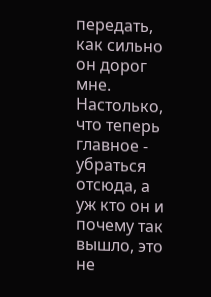передать, как сильно он дорог мне. Настолько, что теперь главное - убраться отсюда, а уж кто он и почему так вышло, это не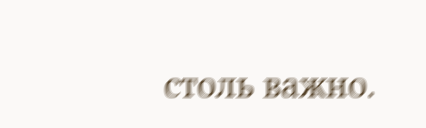столь важно.